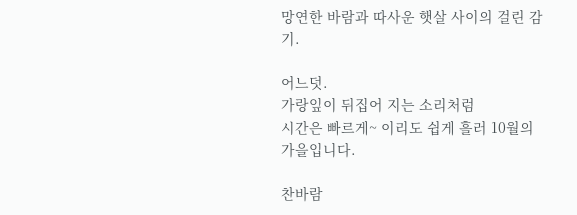망연한 바람과 따사운 햇살 사이의 걸린 감기.

어느덧.
가랑잎이 뒤집어 지는 소리처럼
시간은 빠르게~ 이리도 쉽게 흘러 10월의 가을입니다.

찬바람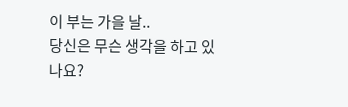이 부는 가을 날..
당신은 무슨 생각을 하고 있나요?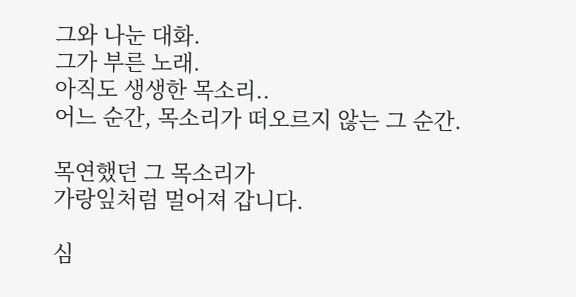그와 나눈 대화.
그가 부른 노래.
아직도 생생한 목소리..
어느 순간, 목소리가 떠오르지 않는 그 순간.

목연했던 그 목소리가
가랑잎처럼 멀어져 갑니다.

심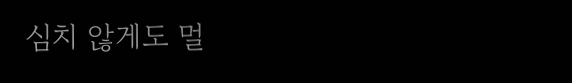심치 않게도 멀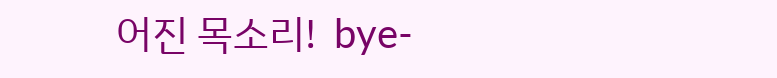어진 목소리!  bye-